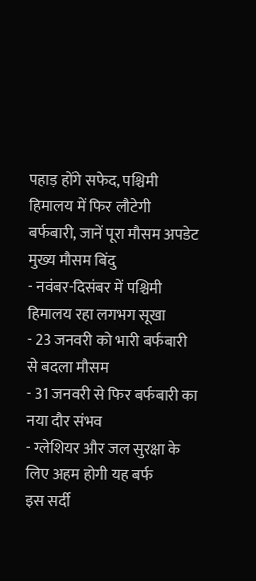पहाड़ होंगे सफेद, पश्चिमी हिमालय में फिर लौटेगी बर्फबारी, जानें पूरा मौसम अपडेट
मुख्य मौसम बिंदु
- नवंबर-दिसंबर में पश्चिमी हिमालय रहा लगभग सूखा
- 23 जनवरी को भारी बर्फबारी से बदला मौसम
- 31 जनवरी से फिर बर्फबारी का नया दौर संभव
- ग्लेशियर और जल सुरक्षा के लिए अहम होगी यह बर्फ
इस सर्दी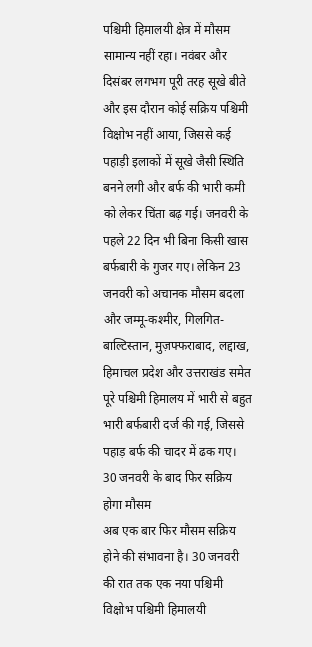पश्चिमी हिमालयी क्षेत्र में मौसम सामान्य नहीं रहा। नवंबर और दिसंबर लगभग पूरी तरह सूखे बीते और इस दौरान कोई सक्रिय पश्चिमी विक्षोभ नहीं आया, जिससे कई पहाड़ी इलाकों में सूखे जैसी स्थिति बनने लगी और बर्फ की भारी कमी को लेकर चिंता बढ़ गई। जनवरी के पहले 22 दिन भी बिना किसी खास बर्फबारी के गुजर गए। लेकिन 23 जनवरी को अचानक मौसम बदला और जम्मू-कश्मीर, गिलगित-बाल्टिस्तान, मुज़फ्फराबाद, लद्दाख, हिमाचल प्रदेश और उत्तराखंड समेत पूरे पश्चिमी हिमालय में भारी से बहुत भारी बर्फबारी दर्ज की गई, जिससे पहाड़ बर्फ की चादर में ढक गए।
30 जनवरी के बाद फिर सक्रिय होगा मौसम
अब एक बार फिर मौसम सक्रिय होने की संभावना है। 30 जनवरी की रात तक एक नया पश्चिमी विक्षोभ पश्चिमी हिमालयी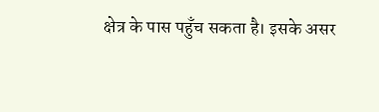क्षेत्र के पास पहुँच सकता है। इसके असर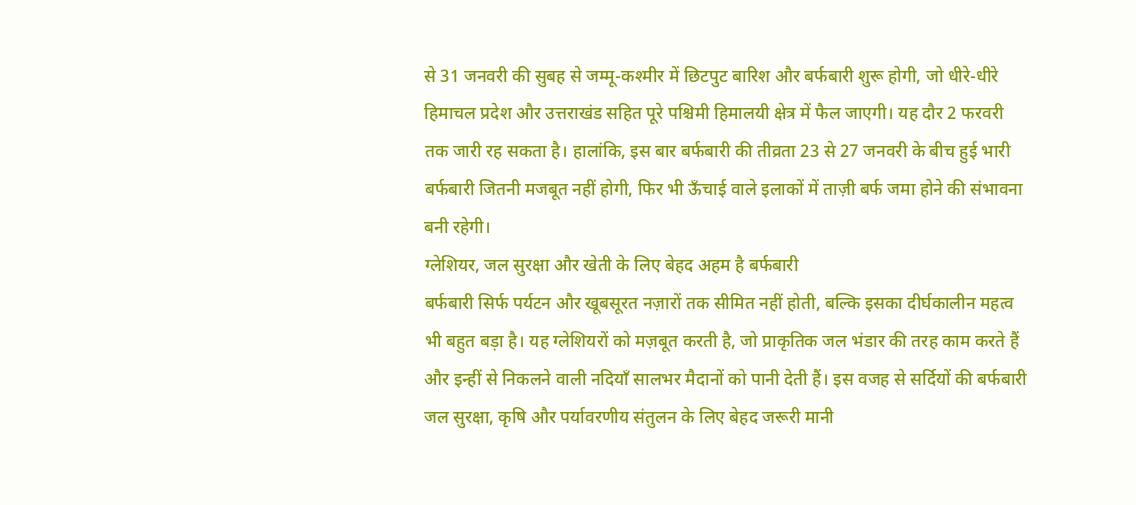से 31 जनवरी की सुबह से जम्मू-कश्मीर में छिटपुट बारिश और बर्फबारी शुरू होगी, जो धीरे-धीरे हिमाचल प्रदेश और उत्तराखंड सहित पूरे पश्चिमी हिमालयी क्षेत्र में फैल जाएगी। यह दौर 2 फरवरी तक जारी रह सकता है। हालांकि, इस बार बर्फबारी की तीव्रता 23 से 27 जनवरी के बीच हुई भारी बर्फबारी जितनी मजबूत नहीं होगी, फिर भी ऊँचाई वाले इलाकों में ताज़ी बर्फ जमा होने की संभावना बनी रहेगी।
ग्लेशियर, जल सुरक्षा और खेती के लिए बेहद अहम है बर्फबारी
बर्फबारी सिर्फ पर्यटन और खूबसूरत नज़ारों तक सीमित नहीं होती, बल्कि इसका दीर्घकालीन महत्व भी बहुत बड़ा है। यह ग्लेशियरों को मज़बूत करती है, जो प्राकृतिक जल भंडार की तरह काम करते हैं और इन्हीं से निकलने वाली नदियाँ सालभर मैदानों को पानी देती हैं। इस वजह से सर्दियों की बर्फबारी जल सुरक्षा, कृषि और पर्यावरणीय संतुलन के लिए बेहद जरूरी मानी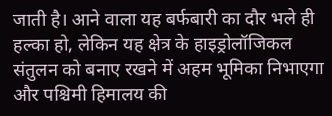जाती है। आने वाला यह बर्फबारी का दौर भले ही हल्का हो, लेकिन यह क्षेत्र के हाइड्रोलॉजिकल संतुलन को बनाए रखने में अहम भूमिका निभाएगा और पश्चिमी हिमालय की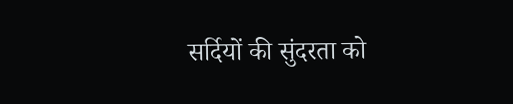सर्दियों की सुंदरता को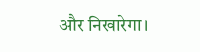और निखारेगा।